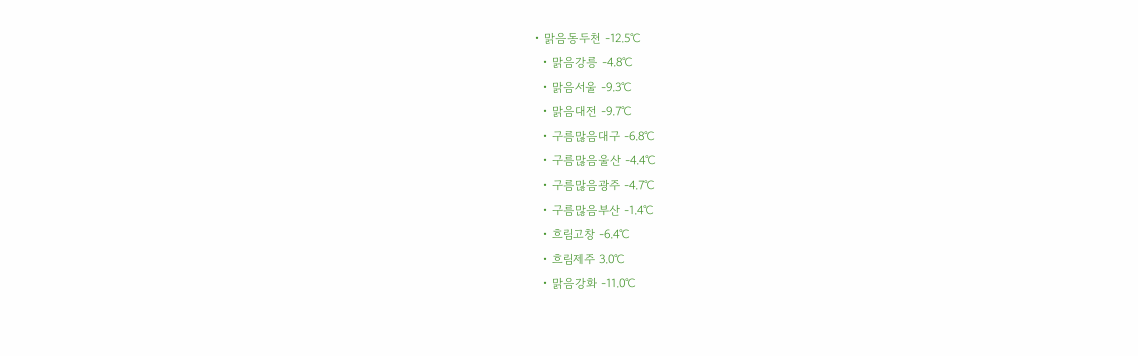• 맑음동두천 -12.5℃
  • 맑음강릉 -4.8℃
  • 맑음서울 -9.3℃
  • 맑음대전 -9.7℃
  • 구름많음대구 -6.8℃
  • 구름많음울산 -4.4℃
  • 구름많음광주 -4.7℃
  • 구름많음부산 -1.4℃
  • 흐림고창 -6.4℃
  • 흐림제주 3.0℃
  • 맑음강화 -11.0℃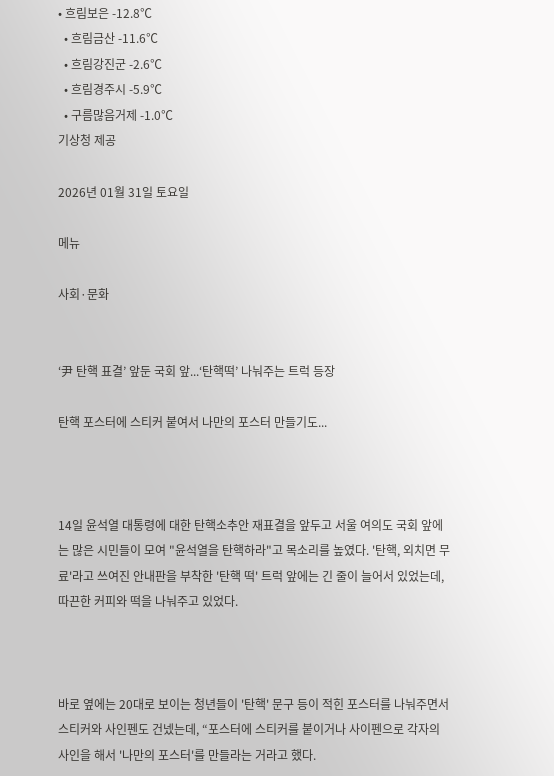• 흐림보은 -12.8℃
  • 흐림금산 -11.6℃
  • 흐림강진군 -2.6℃
  • 흐림경주시 -5.9℃
  • 구름많음거제 -1.0℃
기상청 제공

2026년 01월 31일 토요일

메뉴

사회·문화


‘尹 탄핵 표결’ 앞둔 국회 앞...‘탄핵떡’ 나눠주는 트럭 등장

탄핵 포스터에 스티커 붙여서 나만의 포스터 만들기도...



14일 윤석열 대통령에 대한 탄핵소추안 재표결을 앞두고 서울 여의도 국회 앞에는 많은 시민들이 모여 "윤석열을 탄핵하라"고 목소리를 높였다. '탄핵, 외치면 무료'라고 쓰여진 안내판을 부착한 '탄핵 떡' 트럭 앞에는 긴 줄이 늘어서 있었는데, 따끈한 커피와 떡을 나눠주고 있었다.



바로 옆에는 20대로 보이는 청년들이 '탄핵' 문구 등이 적힌 포스터를 나눠주면서 스티커와 사인펜도 건넸는데, “포스터에 스티커를 붙이거나 사이펜으로 각자의 사인을 해서 '나만의 포스터'를 만들라는 거라고 했다.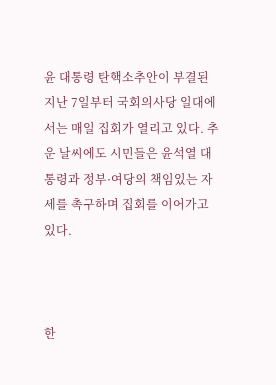윤 대통령 탄핵소추안이 부결된 지난 7일부터 국회의사당 일대에서는 매일 집회가 열리고 있다. 추운 날씨에도 시민들은 윤석열 대통령과 정부·여당의 책임있는 자세를 촉구하며 집회를 이어가고 있다.



한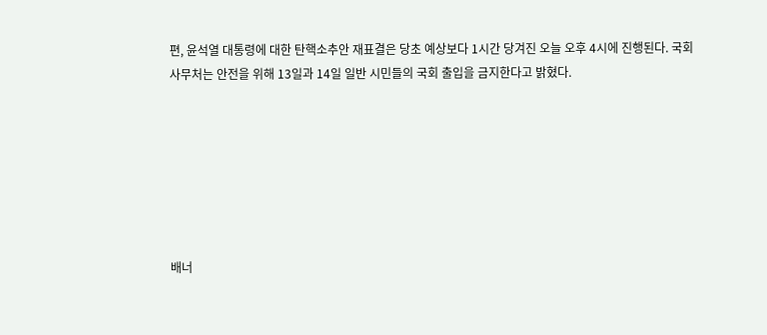편, 윤석열 대통령에 대한 탄핵소추안 재표결은 당초 예상보다 1시간 당겨진 오늘 오후 4시에 진행된다. 국회사무처는 안전을 위해 13일과 14일 일반 시민들의 국회 출입을 금지한다고 밝혔다.







배너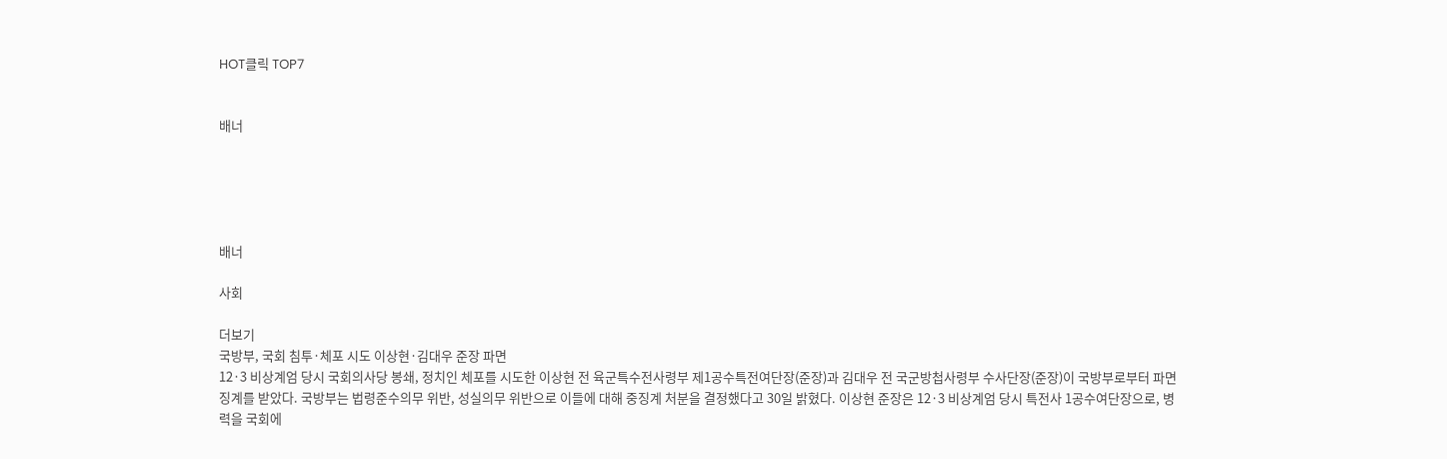HOT클릭 TOP7


배너





배너

사회

더보기
국방부, 국회 침투·체포 시도 이상현·김대우 준장 파면
12·3 비상계엄 당시 국회의사당 봉쇄, 정치인 체포를 시도한 이상현 전 육군특수전사령부 제1공수특전여단장(준장)과 김대우 전 국군방첩사령부 수사단장(준장)이 국방부로부터 파면 징계를 받았다. 국방부는 법령준수의무 위반, 성실의무 위반으로 이들에 대해 중징계 처분을 결정했다고 30일 밝혔다. 이상현 준장은 12·3 비상계엄 당시 특전사 1공수여단장으로, 병력을 국회에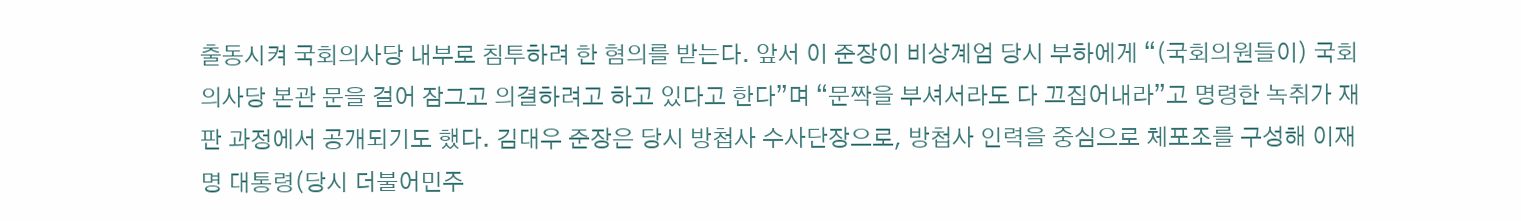출동시켜 국회의사당 내부로 침투하려 한 혐의를 받는다. 앞서 이 준장이 비상계엄 당시 부하에게 “(국회의원들이) 국회의사당 본관 문을 걸어 잠그고 의결하려고 하고 있다고 한다”며 “문짝을 부셔서라도 다 끄집어내라”고 명령한 녹취가 재판 과정에서 공개되기도 했다. 김대우 준장은 당시 방첩사 수사단장으로, 방첩사 인력을 중심으로 체포조를 구성해 이재명 대통령(당시 더불어민주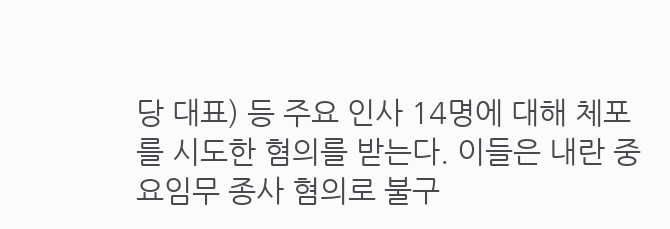당 대표) 등 주요 인사 14명에 대해 체포를 시도한 혐의를 받는다. 이들은 내란 중요임무 종사 혐의로 불구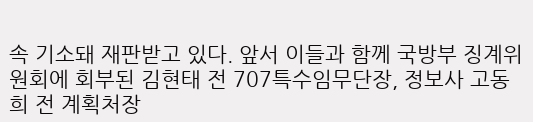속 기소돼 재판받고 있다. 앞서 이들과 함께 국방부 징계위원회에 회부된 김현태 전 707특수임무단장, 정보사 고동희 전 계획처장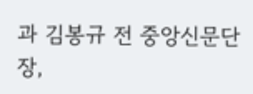과 김봉규 전 중앙신문단장,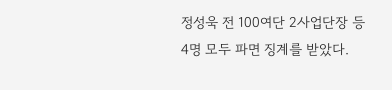정성욱 전 100여단 2사업단장 등 4명 모두 파면 징계를 받았다.